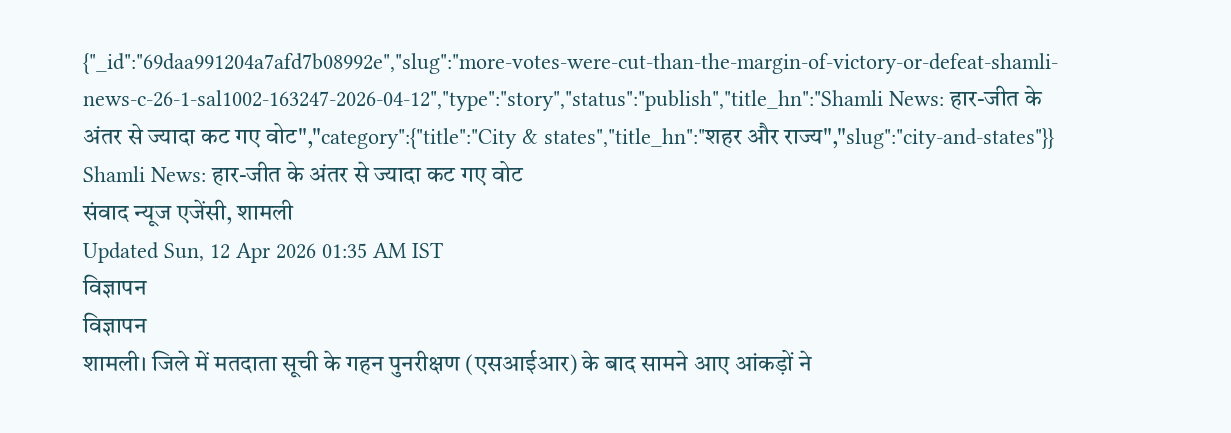{"_id":"69daa991204a7afd7b08992e","slug":"more-votes-were-cut-than-the-margin-of-victory-or-defeat-shamli-news-c-26-1-sal1002-163247-2026-04-12","type":"story","status":"publish","title_hn":"Shamli News: हार-जीत के अंतर से ज्यादा कट गए वोट","category":{"title":"City & states","title_hn":"शहर और राज्य","slug":"city-and-states"}}
Shamli News: हार-जीत के अंतर से ज्यादा कट गए वोट
संवाद न्यूज एजेंसी, शामली
Updated Sun, 12 Apr 2026 01:35 AM IST
विज्ञापन
विज्ञापन
शामली। जिले में मतदाता सूची के गहन पुनरीक्षण (एसआईआर) के बाद सामने आए आंकड़ों ने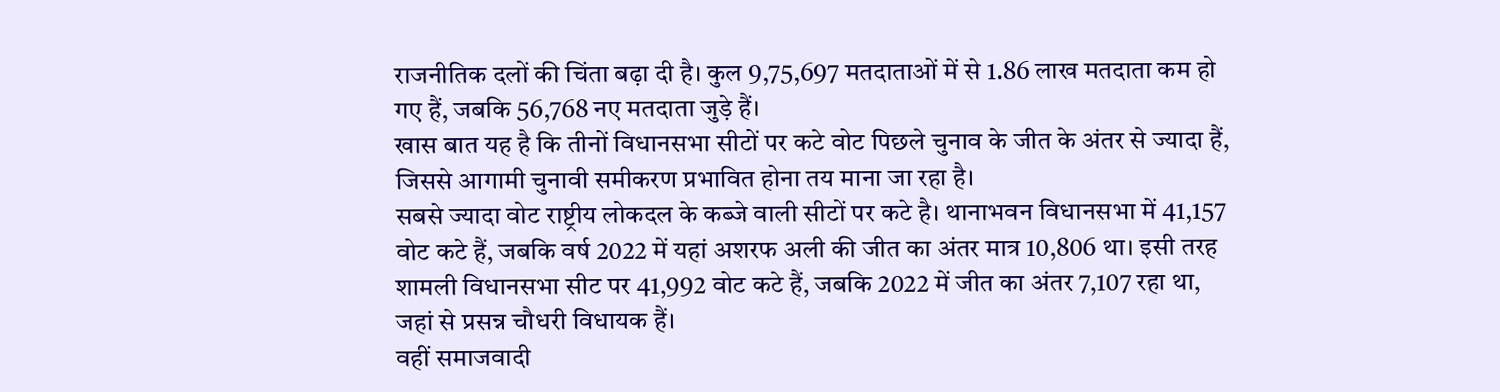राजनीतिक दलों की चिंता बढ़ा दी है। कुल 9,75,697 मतदाताओं में से 1.86 लाख मतदाता कम हो गए हैं, जबकि 56,768 नए मतदाता जुड़े हैं।
खास बात यह है कि तीनों विधानसभा सीटों पर कटे वोट पिछले चुनाव के जीत के अंतर से ज्यादा हैं, जिससे आगामी चुनावी समीकरण प्रभावित होना तय माना जा रहा है।
सबसे ज्यादा वोट राष्ट्रीय लोकदल के कब्जे वाली सीटों पर कटे है। थानाभवन विधानसभा में 41,157 वोट कटे हैं, जबकि वर्ष 2022 में यहां अशरफ अली की जीत का अंतर मात्र 10,806 था। इसी तरह शामली विधानसभा सीट पर 41,992 वोट कटे हैं, जबकि 2022 में जीत का अंतर 7,107 रहा था, जहां से प्रसन्न चौधरी विधायक हैं।
वहीं समाजवादी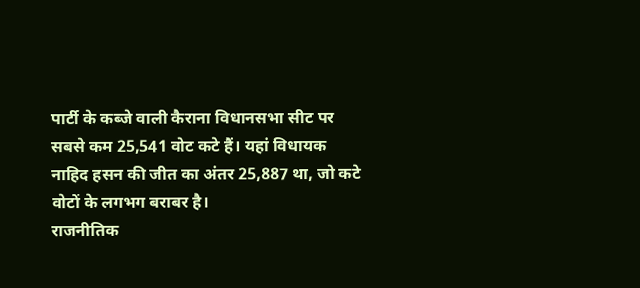पार्टी के कब्जे वाली कैराना विधानसभा सीट पर सबसे कम 25,541 वोट कटे हैं। यहां विधायक नाहिद हसन की जीत का अंतर 25,887 था, जो कटे वोटों के लगभग बराबर है।
राजनीतिक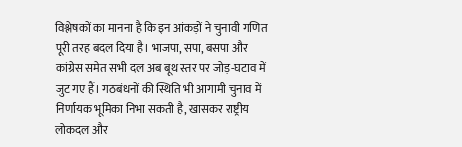विश्लेषकों का मानना है कि इन आंकड़ों ने चुनावी गणित पूरी तरह बदल दिया है। भाजपा, सपा, बसपा और कांग्रेस समेत सभी दल अब बूथ स्तर पर जोड़-घटाव में जुट गए हैं। गठबंधनों की स्थिति भी आगामी चुनाव में निर्णायक भूमिका निभा सकती है, खासकर राष्ट्रीय लोकदल और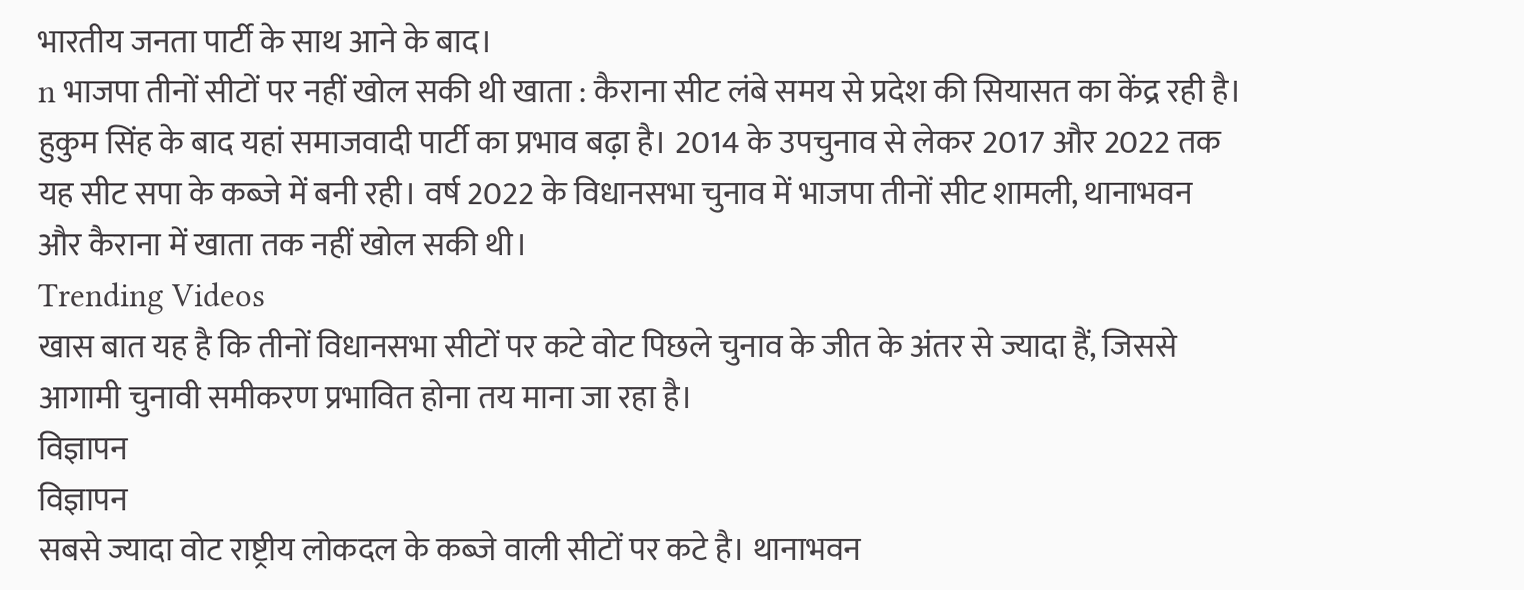भारतीय जनता पार्टी के साथ आने के बाद।
n भाजपा तीनों सीटों पर नहीं खोल सकी थी खाता : कैराना सीट लंबे समय से प्रदेश की सियासत का केंद्र रही है। हुकुम सिंह के बाद यहां समाजवादी पार्टी का प्रभाव बढ़ा है। 2014 के उपचुनाव से लेकर 2017 और 2022 तक यह सीट सपा के कब्जे में बनी रही। वर्ष 2022 के विधानसभा चुनाव में भाजपा तीनों सीट शामली, थानाभवन और कैराना में खाता तक नहीं खोल सकी थी।
Trending Videos
खास बात यह है कि तीनों विधानसभा सीटों पर कटे वोट पिछले चुनाव के जीत के अंतर से ज्यादा हैं, जिससे आगामी चुनावी समीकरण प्रभावित होना तय माना जा रहा है।
विज्ञापन
विज्ञापन
सबसे ज्यादा वोट राष्ट्रीय लोकदल के कब्जे वाली सीटों पर कटे है। थानाभवन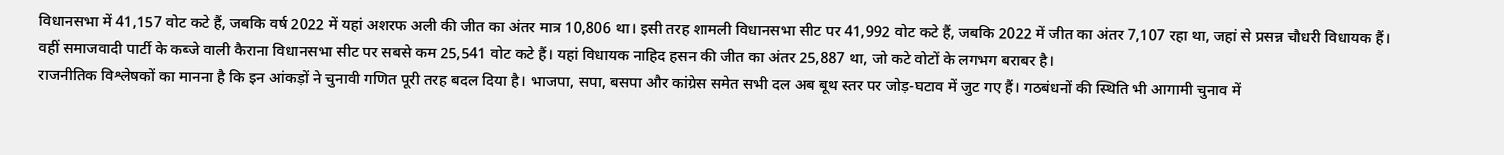विधानसभा में 41,157 वोट कटे हैं, जबकि वर्ष 2022 में यहां अशरफ अली की जीत का अंतर मात्र 10,806 था। इसी तरह शामली विधानसभा सीट पर 41,992 वोट कटे हैं, जबकि 2022 में जीत का अंतर 7,107 रहा था, जहां से प्रसन्न चौधरी विधायक हैं।
वहीं समाजवादी पार्टी के कब्जे वाली कैराना विधानसभा सीट पर सबसे कम 25,541 वोट कटे हैं। यहां विधायक नाहिद हसन की जीत का अंतर 25,887 था, जो कटे वोटों के लगभग बराबर है।
राजनीतिक विश्लेषकों का मानना है कि इन आंकड़ों ने चुनावी गणित पूरी तरह बदल दिया है। भाजपा, सपा, बसपा और कांग्रेस समेत सभी दल अब बूथ स्तर पर जोड़-घटाव में जुट गए हैं। गठबंधनों की स्थिति भी आगामी चुनाव में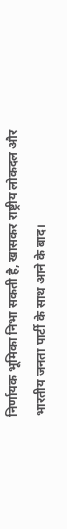निर्णायक भूमिका निभा सकती है, खासकर राष्ट्रीय लोकदल और भारतीय जनता पार्टी के साथ आने के बाद।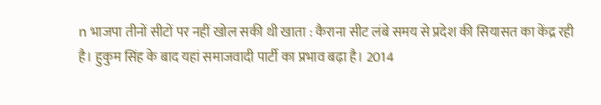n भाजपा तीनों सीटों पर नहीं खोल सकी थी खाता : कैराना सीट लंबे समय से प्रदेश की सियासत का केंद्र रही है। हुकुम सिंह के बाद यहां समाजवादी पार्टी का प्रभाव बढ़ा है। 2014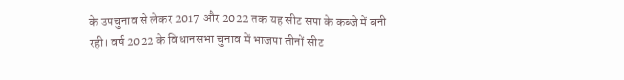के उपचुनाव से लेकर 2017 और 2022 तक यह सीट सपा के कब्जे में बनी रही। वर्ष 2022 के विधानसभा चुनाव में भाजपा तीनों सीट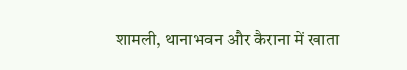शामली, थानाभवन और कैराना में खाता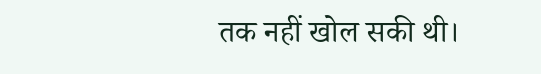तक नहीं खोल सकी थी।